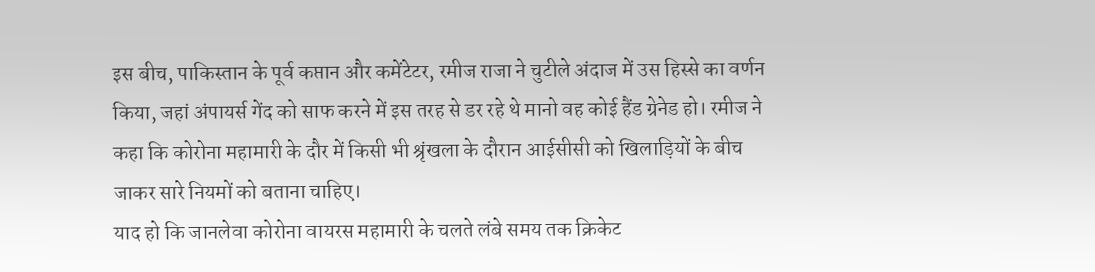इस बीच, पाकिस्तान के पूर्व कप्तान और कमेंटेटर, रमीज राजा ने चुटीले अंदाज में उस हिस्से का वर्णन किया, जहां अंपायर्स गेंद को साफ करने में इस तरह से डर रहे थे मानो वह कोई हैंड ग्रेनेड हो। रमीज ने कहा कि कोरोना महामारी के दौर में किसी भी श्रृंखला के दौरान आईसीसी को खिलाड़ियों के बीच जाकर सारे नियमों को बताना चाहिए।
याद हो कि जानलेवा कोरोना वायरस महामारी के चलते लंबे समय तक क्रिकेट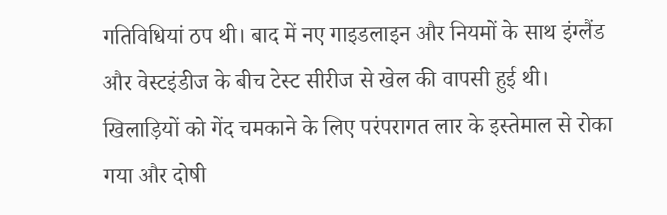गतिविधियां ठप थी। बाद में नए गाइडलाइन और नियमों के साथ इंग्लैंड और वेस्टइंडीज के बीच टेस्ट सीरीज से खेल की वापसी हुई थी। खिलाड़ियों को गेंद चमकाने के लिए परंपरागत लार के इस्तेमाल से रोका गया और दोषी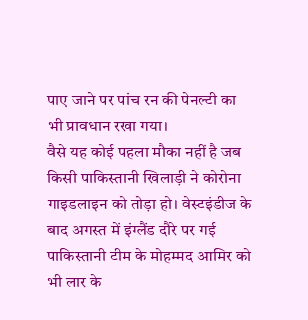पाए जाने पर पांच रन की पेनल्टी का भी प्रावधान रखा गया।
वैसे यह कोई पहला मौका नहीं है जब किसी पाकिस्तानी खिलाड़ी ने कोरोना गाइडलाइन को तोड़ा हो। वेस्टइंडीज के बाद अगस्त में इंग्लैंड दौरे पर गई पाकिस्तानी टीम के मोहम्मद आमिर को भी लार के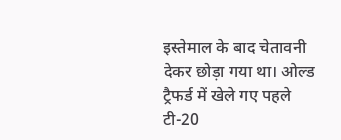इस्तेमाल के बाद चेतावनी देकर छोड़ा गया था। ओल्ड ट्रैफर्ड में खेले गए पहले टी-20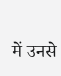में उनसे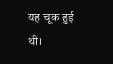यह चूक हुई थी।